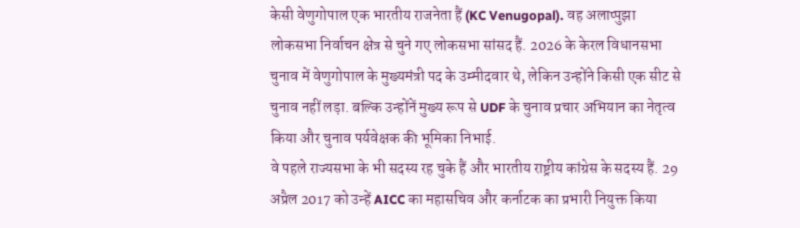केसी वेणुगोपाल एक भारतीय राजनेता हैं (KC Venugopal). वह अलाप्पुझा लोकसभा निर्वाचन क्षेत्र से चुने गए लोकसभा सांसद हैं. 2026 के केरल विधानसभा चुनाव में वेणुगोपाल के मुख्यमंत्री पद के उम्मीदवार थे, लेकिन उन्होंने किसी एक सीट से चुनाव नहीं लड़ा. बल्कि उन्होंनें मुख्य रूप से UDF के चुनाव प्रचार अभियान का नेतृत्व किया और चुनाव पर्यवेक्षक की भूमिका निभाई.
वे पहले राज्यसभा के भी सदस्य रह चुके हैं और भारतीय राष्ट्रीय कांग्रेस के सदस्य हैं. 29 अप्रैल 2017 को उन्हें AICC का महासचिव और कर्नाटक का प्रभारी नियुक्त किया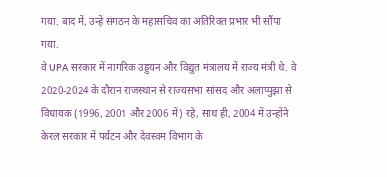गया. बाद में, उन्हें संगठन के महासचिव का अतिरिक्त प्रभार भी सौंपा गया.
वे UPA सरकार में नागरिक उड्डयन और विद्युत मंत्रालय में राज्य मंत्री थे. वे 2020-2024 के दौरान राजस्थान से राज्यसभा सांसद और अलाप्पुझा से विधायक (1996, 2001 और 2006 में) रहे, साथ ही, 2004 में उन्होंने केरल सरकार में पर्यटन और देवस्वम विभाग के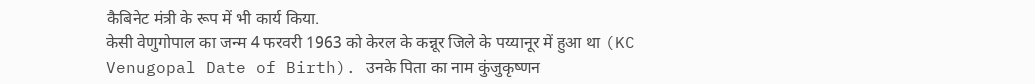कैबिनेट मंत्री के रूप में भी कार्य किया.
केसी वेणुगोपाल का जन्म 4 फरवरी 1963 को केरल के कन्नूर जिले के पय्यानूर में हुआ था (KC Venugopal Date of Birth). उनके पिता का नाम कुंजुकृष्णन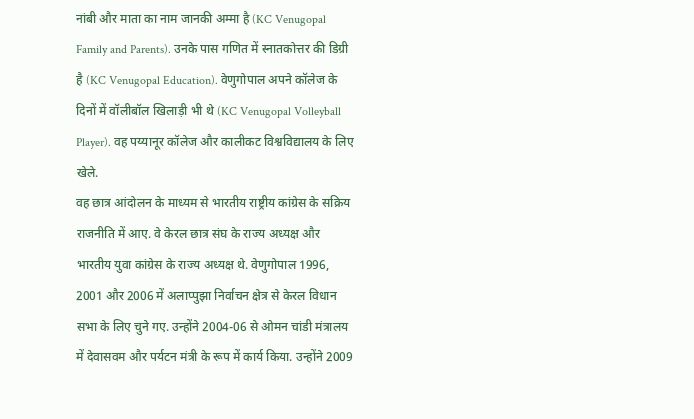नांबी और माता का नाम जानकी अम्मा है (KC Venugopal Family and Parents). उनके पास गणित में स्नातकोत्तर की डिग्री है (KC Venugopal Education). वेणुगोपाल अपने कॉलेज के दिनों में वॉलीबॉल खिलाड़ी भी थे (KC Venugopal Volleyball Player). वह पय्यानूर कॉलेज और कालीकट विश्वविद्यालय के लिए खेले.
वह छात्र आंदोलन के माध्यम से भारतीय राष्ट्रीय कांग्रेस के सक्रिय राजनीति में आए. वे केरल छात्र संघ के राज्य अध्यक्ष और भारतीय युवा कांग्रेस के राज्य अध्यक्ष थे. वेणुगोपाल 1996, 2001 और 2006 में अलाप्पुझा निर्वाचन क्षेत्र से केरल विधान सभा के लिए चुने गए. उन्होंने 2004-06 से ओमन चांडी मंत्रालय में देवासवम और पर्यटन मंत्री के रूप में कार्य किया. उन्होंने 2009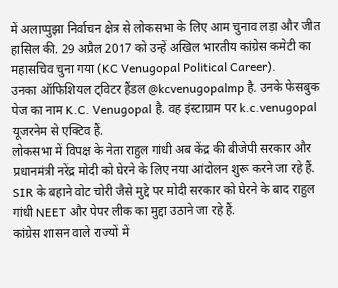में अलाप्पुझा निर्वाचन क्षेत्र से लोकसभा के लिए आम चुनाव लड़ा और जीत हासिल की. 29 अप्रैल 2017 को उन्हें अखिल भारतीय कांग्रेस कमेटी का महासचिव चुना गया (KC Venugopal Political Career).
उनका ऑफिशियल ट्विटर हैंडल @kcvenugopalmp है. उनके फेसबुक पेज का नाम K.C. Venugopal है. वह इंस्टाग्राम पर k.c.venugopal यूजरनेम से एक्टिव हैं.
लोकसभा में विपक्ष के नेता राहुल गांधी अब केंद्र की बीजेपी सरकार और प्रधानमंत्री नरेंद्र मोदी को घेरने के लिए नया आंदोलन शुरू करने जा रहे हैं. SIR के बहाने वोट चोरी जैसे मुद्दे पर मोदी सरकार को घेरने के बाद राहुल गांधी NEET और पेपर लीक का मुद्दा उठाने जा रहे हैं.
कांग्रेस शासन वाले राज्यों में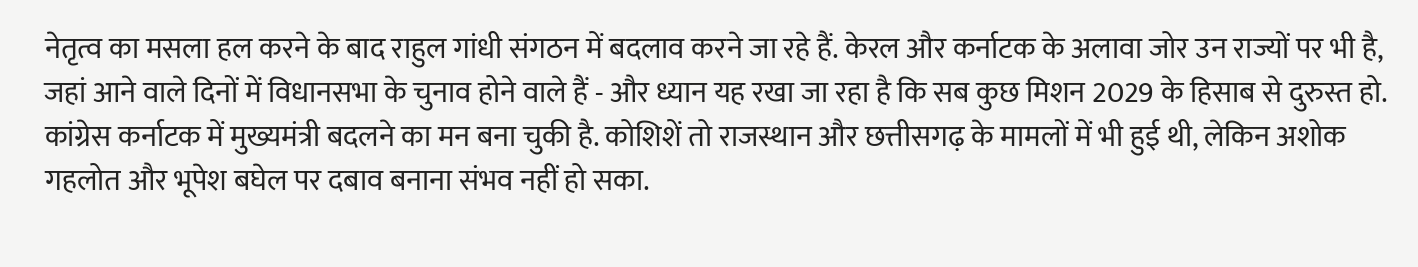नेतृत्व का मसला हल करने के बाद राहुल गांधी संगठन में बदलाव करने जा रहे हैं. केरल और कर्नाटक के अलावा जोर उन राज्यों पर भी है, जहां आने वाले दिनों में विधानसभा के चुनाव होने वाले हैं - और ध्यान यह रखा जा रहा है कि सब कुछ मिशन 2029 के हिसाब से दुरुस्त हो.
कांग्रेस कर्नाटक में मुख्यमंत्री बदलने का मन बना चुकी है. कोशिशें तो राजस्थान और छत्तीसगढ़ के मामलों में भी हुई थी, लेकिन अशोक गहलोत और भूपेश बघेल पर दबाव बनाना संभव नहीं हो सका.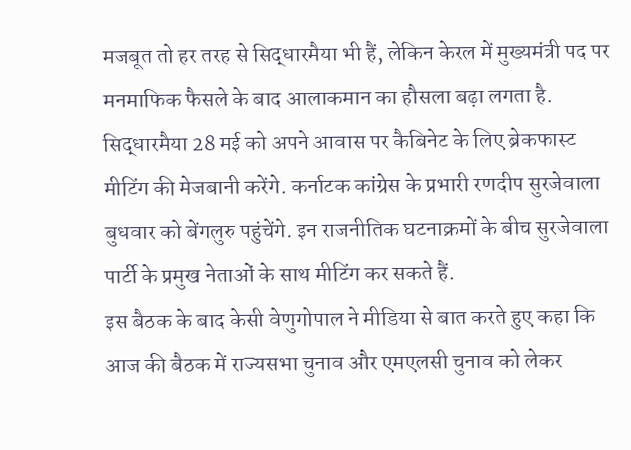मजबूत तो हर तरह से सिद्धारमैया भी हैं, लेकिन केरल में मुख्यमंत्री पद पर मनमाफिक फैसले के बाद आलाकमान का हौसला बढ़ा लगता है.
सिद्धारमैया 28 मई को अपने आवास पर कैबिनेट के लिए ब्रेकफास्ट मीटिंग की मेजबानी करेंगे. कर्नाटक कांग्रेस के प्रभारी रणदीप सुरजेवाला बुधवार को बेंगलुरु पहुंचेंगे. इन राजनीतिक घटनाक्रमों के बीच सुरजेवाला पार्टी के प्रमुख नेताओं के साथ मीटिंग कर सकते हैं.
इस बैठक के बाद केसी वेणुगोपाल ने मीडिया से बात करते हुए कहा कि आज की बैठक में राज्यसभा चुनाव और एमएलसी चुनाव को लेकर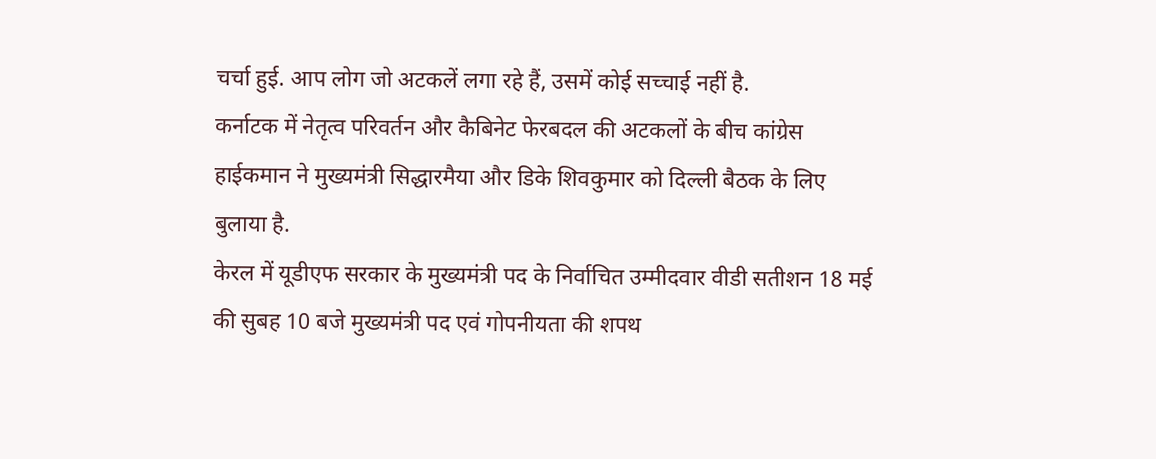चर्चा हुई. आप लोग जो अटकलें लगा रहे हैं, उसमें कोई सच्चाई नहीं है.
कर्नाटक में नेतृत्व परिवर्तन और कैबिनेट फेरबदल की अटकलों के बीच कांग्रेस हाईकमान ने मुख्यमंत्री सिद्धारमैया और डिके शिवकुमार को दिल्ली बैठक के लिए बुलाया है.
केरल में यूडीएफ सरकार के मुख्यमंत्री पद के निर्वाचित उम्मीदवार वीडी सतीशन 18 मई की सुबह 10 बजे मुख्यमंत्री पद एवं गोपनीयता की शपथ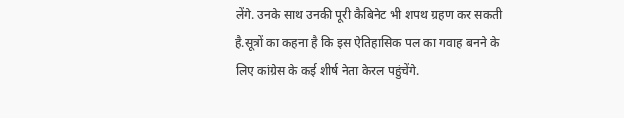लेंगे. उनके साथ उनकी पूरी कैबिनेट भी शपथ ग्रहण कर सकती है.सूत्रों का कहना है कि इस ऐतिहासिक पल का गवाह बनने के लिए कांग्रेस के कई शीर्ष नेता केरल पहुंचेंगे.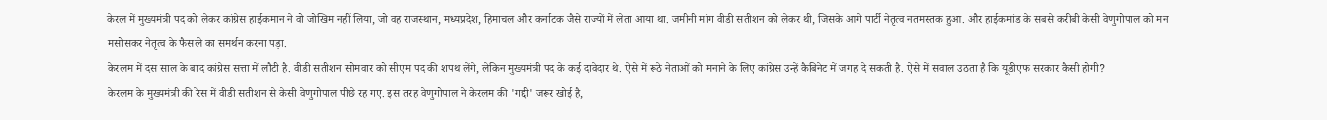केरल में मुख्यमंत्री पद को लेकर कांग्रेस हाईकमान ने वो जोखिम नहीं लिया, जो वह राजस्थान, मध्यप्रदेश, हिमाचल और कर्नाटक जैसे राज्यों में लेता आया था. जमीनी मांग वीडी सतीशन को लेकर थी, जिसके आगे पार्टी नेतृत्व नतमस्तक हुआ. और हाईकमांड के सबसे करीबी केसी वेणुगोपाल को मन मसोसकर नेतृत्व के फैसले का समर्थन करना पड़ा.
केरलम में दस साल के बाद कांग्रेस सत्ता में लौटी है. वीडी सतीशन सोमवार को सीएम पद की शपथ लेंगे, लेकिन मुख्यमंत्री पद के कई दावेदार थे. ऐसे में रूठे नेताओं को मनाने के लिए कांग्रेस उन्हें कैबिनेट में जगह दे सकती है. ऐसे में सवाल उठता है कि यूडीएफ सरकार कैसी होगी?
केरलम के मुख्यमंत्री की रेस में वीडी सतीशन से केसी वेणुगोपाल पीछे रह गए. इस तरह वेणुगोपाल ने केरलम की 'गद्दी' जरूर खोई है,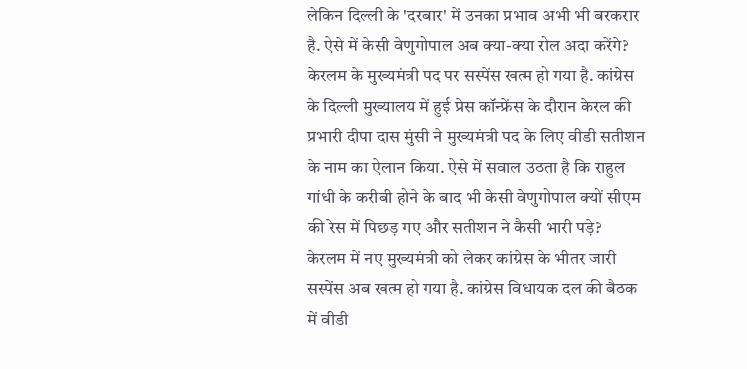लेकिन दिल्ली के 'दरबार' में उनका प्रभाव अभी भी बरकरार है. ऐसे में केसी वेणुगोपाल अब क्या-क्या रोल अदा करेंगे?
केरलम के मुख्यमंत्री पद पर सस्पेंस खत्म हो गया है. कांग्रेस के दिल्ली मुख्यालय में हुई प्रेस कॉन्फ्रेंस के दौरान केरल की प्रभारी दीपा दास मुंसी ने मुख्यमंत्री पद के लिए वीडी सतीशन के नाम का ऐलान किया. ऐसे में सवाल उठता है कि राहुल गांधी के करीबी होने के बाद भी केसी वेणुगोपाल क्यों सीएम की रेस में पिछड़ गए और सतीशन ने कैसी भारी पड़े?
केरलम में नए मुख्यमंत्री को लेकर कांग्रेस के भीतर जारी सस्पेंस अब खत्म हो गया है. कांग्रेस विधायक दल की बैठक में वीडी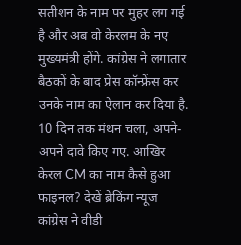सतीशन के नाम पर मुहर लग गई है और अब वो केरलम के नए मुख्यमंत्री होंगे. कांग्रेस ने लगातार बैठकों के बाद प्रेस कॉन्फ्रेंस कर उनके नाम का ऐलान कर दिया है. 10 दिन तक मंथन चला, अपने-अपने दावे किए गए. आखिर केरल CM का नाम कैसे हुआ फाइनल? देखें ब्रेकिंग न्यूज
कांग्रेस ने वीडी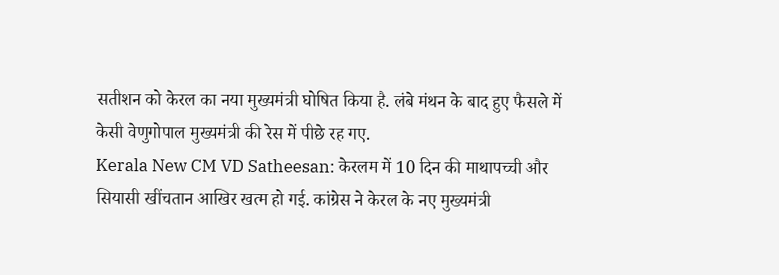सतीशन को केरल का नया मुख्यमंत्री घोषित किया है. लंबे मंथन के बाद हुए फैसले में केसी वेणुगोपाल मुख्यमंत्री की रेस में पीछे रह गए.
Kerala New CM VD Satheesan: केरलम में 10 दिन की माथापच्ची और सियासी खींचतान आखिर खत्म हो गई. कांग्रेस ने केरल के नए मुख्यमंत्री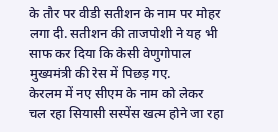के तौर पर वीडी सतीशन के नाम पर मोहर लगा दी. सतीशन की ताजपोशी ने यह भी साफ कर दिया कि केसी वेणुगोपाल मुख्यमंत्री की रेस में पिछड़ गए.
केरलम में नए सीएम के नाम को लेकर चल रहा सियासी सस्पेंस खत्म होने जा रहा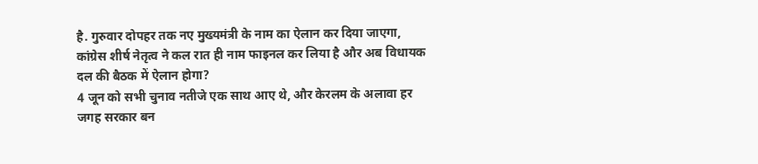है. गुरुवार दोपहर तक नए मुख्यमंत्री के नाम का ऐलान कर दिया जाएगा, कांग्रेस शीर्ष नेतृत्व ने कल रात ही नाम फाइनल कर लिया है और अब विधायक दल की बैठक में ऐलान होगा?
4 जून को सभी चुनाव नतीजे एक साथ आए थे, और केरलम के अलावा हर जगह सरकार बन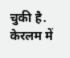चुकी है. केरलम में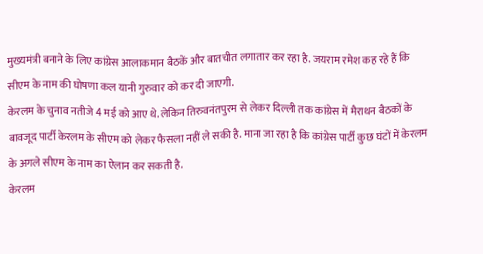मुख्यमंत्री बनाने के लिए कांग्रेस आलाकमान बैठकें और बातचीत लगातार कर रहा है. जयराम रमेश कह रहे हैं कि सीएम के नाम की घोषणा कल यानी गुरुवार को कर दी जाएगी.
केरलम के चुनाव नतीजे 4 मई को आए थे. लेकिन तिरुवनंतपुरम से लेकर दिल्ली तक कांग्रेस में मैराथन बैठकों के बावजूद पार्टी केरलम के सीएम को लेकर फैसला नहीं ले सकी है. माना जा रहा है कि कांग्रेस पार्टी कुछ घंटों में केरलम के अगले सीएम के नाम का ऐलान कर सकती है.
केरलम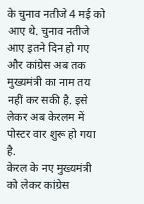के चुनाव नतीजे 4 मई को आए थे. चुनाव नतीजे आए इतने दिन हो गए और कांग्रेस अब तक मुख्यमंत्री का नाम तय नहीं कर सकी है. इसे लेकर अब केरलम में पोस्टर वार शुरू हो गया है.
केरल के नए मुख्यमंत्री को लेकर कांग्रेस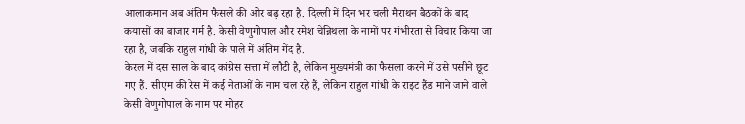आलाकमान अब अंतिम फैसले की ओर बढ़ रहा है. दिल्ली में दिन भर चली मैराथन बैठकों के बाद कयासों का बाजार गर्म है. केसी वेणुगोपाल और रमेश चेन्निथला के नामों पर गंभीरता से विचार किया जा रहा है, जबकि राहुल गांधी के पाले में अंतिम गेंद है.
केरल में दस साल के बाद कांग्रेस सत्ता में लौटी है, लेकिन मुख्यमंत्री का फैसला करने में उसे पसीने छूट गए हैं. सीएम की रेस में कई नेताओं के नाम चल रहे हैं, लेकिन राहुल गांधी के राइट हैंड माने जाने वाले केसी वेणुगोपाल के नाम पर मोहर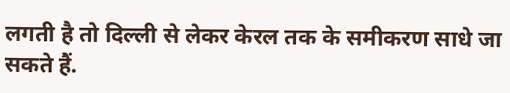लगती है तो दिल्ली से लेकर केरल तक के समीकरण साधे जा सकते हैं.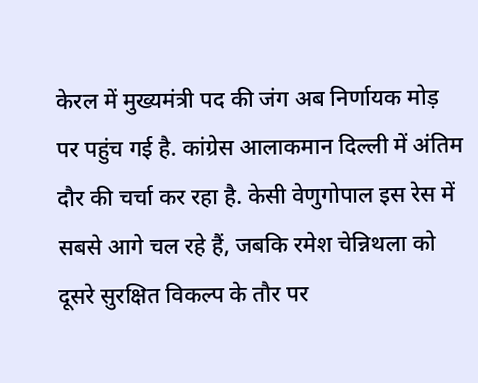केरल में मुख्यमंत्री पद की जंग अब निर्णायक मोड़ पर पहुंच गई है. कांग्रेस आलाकमान दिल्ली में अंतिम दौर की चर्चा कर रहा है. केसी वेणुगोपाल इस रेस में सबसे आगे चल रहे हैं, जबकि रमेश चेन्निथला को दूसरे सुरक्षित विकल्प के तौर पर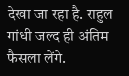देखा जा रहा है. राहुल गांधी जल्द ही अंतिम फैसला लेंगे.